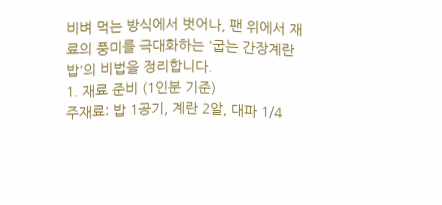비벼 먹는 방식에서 벗어나, 팬 위에서 재료의 풍미를 극대화하는 '굽는 간장계란밥'의 비법을 정리합니다.
1. 재료 준비 (1인분 기준)
주재료: 밥 1공기, 계란 2알, 대파 1/4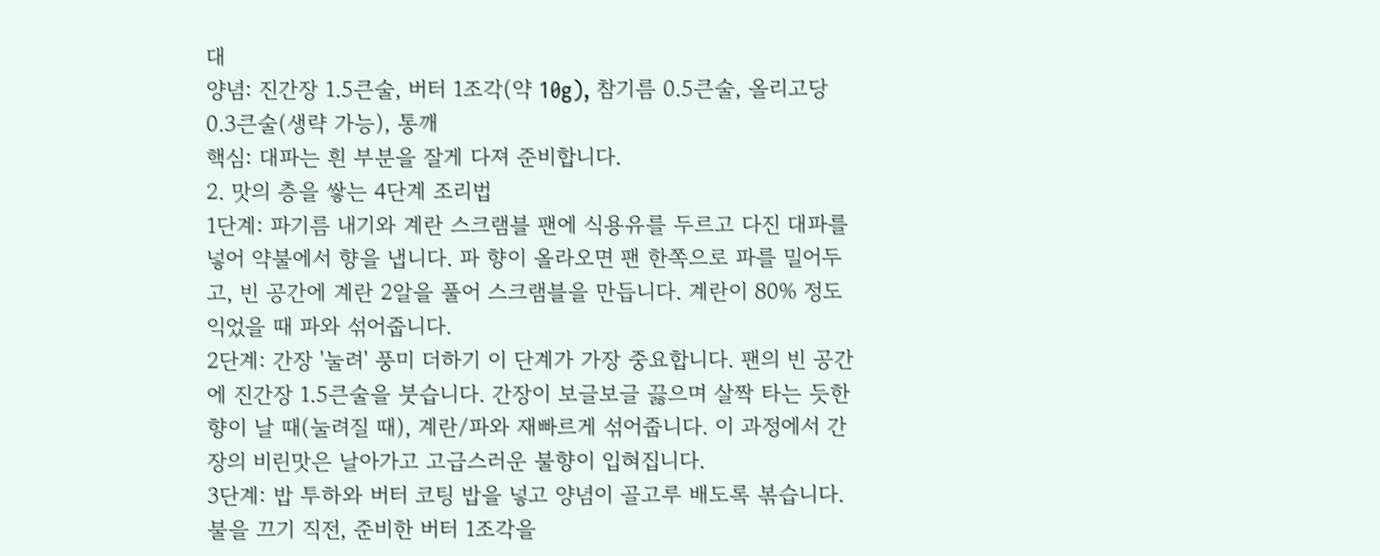대
양념: 진간장 1.5큰술, 버터 1조각(약 10g), 참기름 0.5큰술, 올리고당 0.3큰술(생략 가능), 통깨
핵심: 대파는 흰 부분을 잘게 다져 준비합니다.
2. 맛의 층을 쌓는 4단계 조리법
1단계: 파기름 내기와 계란 스크램블 팬에 식용유를 두르고 다진 대파를 넣어 약불에서 향을 냅니다. 파 향이 올라오면 팬 한쪽으로 파를 밀어두고, 빈 공간에 계란 2알을 풀어 스크램블을 만듭니다. 계란이 80% 정도 익었을 때 파와 섞어줍니다.
2단계: 간장 '눌려' 풍미 더하기 이 단계가 가장 중요합니다. 팬의 빈 공간에 진간장 1.5큰술을 붓습니다. 간장이 보글보글 끓으며 살짝 타는 듯한 향이 날 때(눌려질 때), 계란/파와 재빠르게 섞어줍니다. 이 과정에서 간장의 비린맛은 날아가고 고급스러운 불향이 입혀집니다.
3단계: 밥 투하와 버터 코팅 밥을 넣고 양념이 골고루 배도록 볶습니다. 불을 끄기 직전, 준비한 버터 1조각을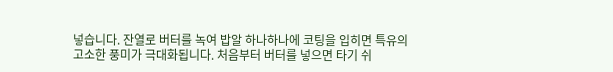넣습니다. 잔열로 버터를 녹여 밥알 하나하나에 코팅을 입히면 특유의 고소한 풍미가 극대화됩니다. 처음부터 버터를 넣으면 타기 쉬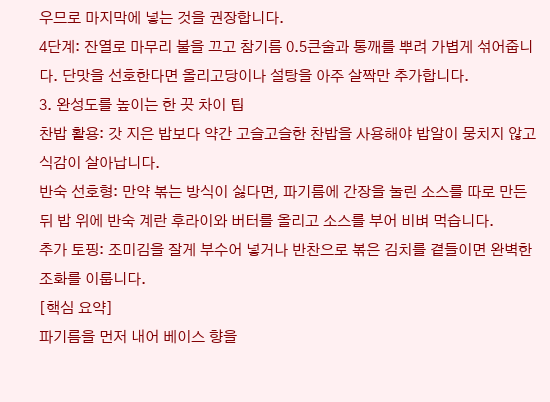우므로 마지막에 넣는 것을 권장합니다.
4단계: 잔열로 마무리 불을 끄고 참기름 0.5큰술과 통깨를 뿌려 가볍게 섞어줍니다. 단맛을 선호한다면 올리고당이나 설탕을 아주 살짝만 추가합니다.
3. 완성도를 높이는 한 끗 차이 팁
찬밥 활용: 갓 지은 밥보다 약간 고슬고슬한 찬밥을 사용해야 밥알이 뭉치지 않고 식감이 살아납니다.
반숙 선호형: 만약 볶는 방식이 싫다면, 파기름에 간장을 눌린 소스를 따로 만든 뒤 밥 위에 반숙 계란 후라이와 버터를 올리고 소스를 부어 비벼 먹습니다.
추가 토핑: 조미김을 잘게 부수어 넣거나 반찬으로 볶은 김치를 곁들이면 완벽한 조화를 이룹니다.
[핵심 요약]
파기름을 먼저 내어 베이스 향을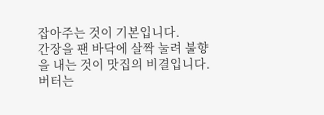잡아주는 것이 기본입니다.
간장을 팬 바닥에 살짝 눌려 불향을 내는 것이 맛집의 비결입니다.
버터는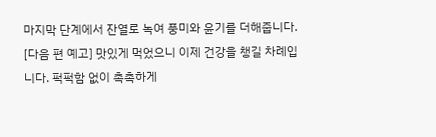마지막 단계에서 잔열로 녹여 풍미와 윤기를 더해줍니다.
[다음 편 예고] 맛있게 먹었으니 이제 건강을 챙길 차례입니다. 퍽퍽함 없이 촉촉하게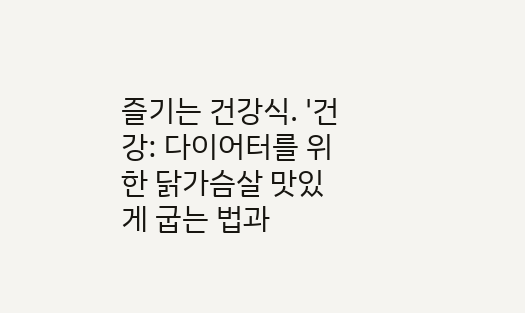즐기는 건강식. '건강: 다이어터를 위한 닭가슴살 맛있게 굽는 법과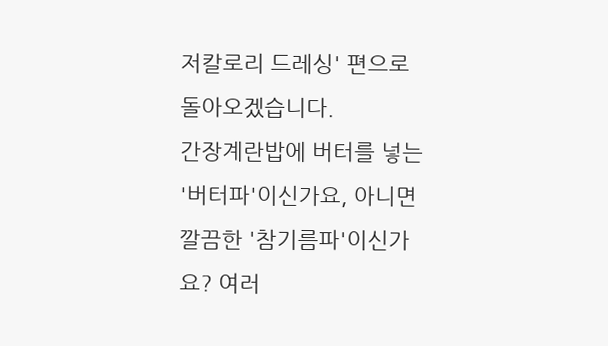저칼로리 드레싱' 편으로 돌아오겠습니다.
간장계란밥에 버터를 넣는 '버터파'이신가요, 아니면 깔끔한 '참기름파'이신가요? 여러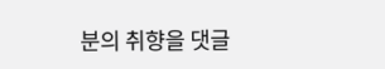분의 취향을 댓글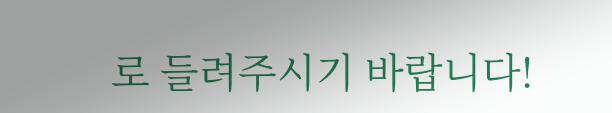로 들려주시기 바랍니다!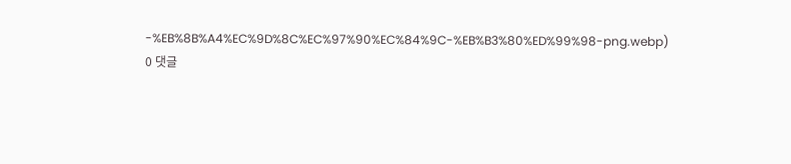-%EB%8B%A4%EC%9D%8C%EC%97%90%EC%84%9C-%EB%B3%80%ED%99%98-png.webp)
0 댓글